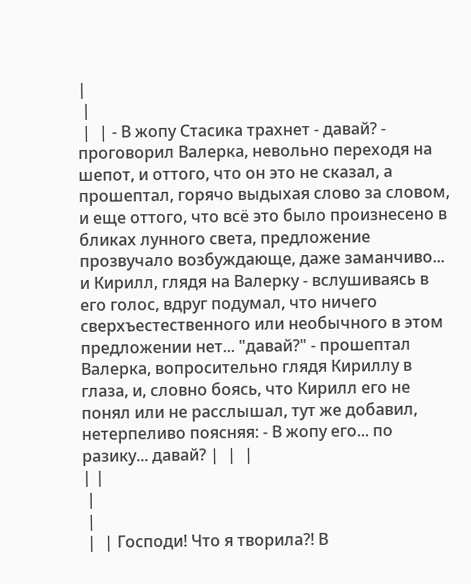|
 |
 |  | - В жопу Стасика трахнет - давай? - проговорил Валерка, невольно переходя на шепот, и оттого, что он это не сказал, а прошептал, горячо выдыхая слово за словом, и еще оттого, что всё это было произнесено в бликах лунного света, предложение прозвучало возбуждающе, даже заманчиво... и Кирилл, глядя на Валерку - вслушиваясь в его голос, вдруг подумал, что ничего сверхъестественного или необычного в этом предложении нет... "давай?" - прошептал Валерка, вопросительно глядя Кириллу в глаза, и, словно боясь, что Кирилл его не понял или не расслышал, тут же добавил, нетерпеливо поясняя: - В жопу его... по разику... давай? |  |  |
| |
 |
 |
 |  | Господи! Что я творила?! В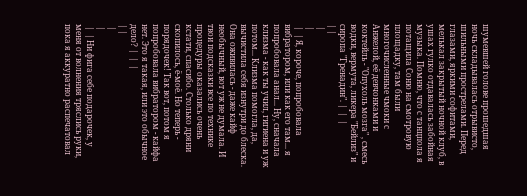шумевшей голове прошедшая ночь складывалась отрывисто, шильными прострелами. Перед глазами, яркими софитами, мелькал закрытый ночной клуб, в ушах гулко отдавалась забойная музыка. Помню, что с танцпола я потащила Соню на смотровую площадку, там были многочисленные чмоки с Анжелой, её девчонками и коктейль - "Опухоль мозга" , смесь водки, вермута, ликера "Бейлиз" и сиропа "Гренадин". |  |  |
| |
 |
 |
 |  | Я, короче, попробовала вибратором, или как его там... я попробовала анал... Ну, сначала клизма - как ты учил, гигиена и уж потом... Клизма помогла, да, вычистила себя изнутри до блеска. Она оживилась - даже кайф необычный, вот уж не думала. И твои подсказки все по технике процедуры оказались очень кстати, спасибо. Столько дряни скопилось, ё-моё. Но теперь - порядочек! Так вот, потом я попробовала вибратором - кайфа нет. Это я такая, или это обычное дело? |  |  |
| |
 |
 |
 |  | Ни фига себе подарочек, у меня от волнения тряслись руки, пока я аккуратно распечатовал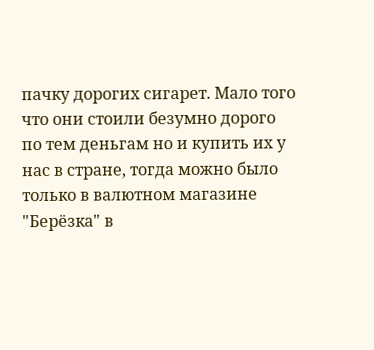пачку дорогих сигарет. Мало того что они стоили безумно дорого по тем деньгам но и купить их у нас в стране, тогда можно было только в валютном магазине "Берёзка" в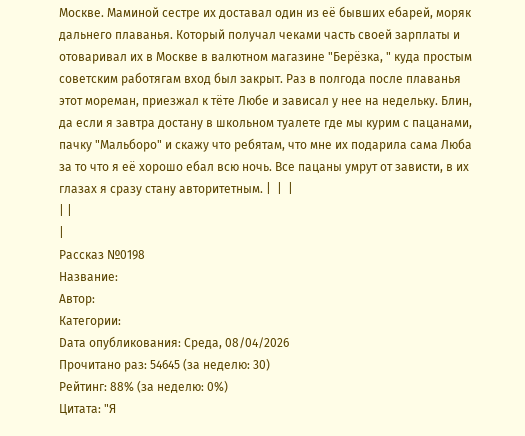Москве. Маминой сестре их доставал один из её бывших ебарей, моряк дальнего плаванья. Который получал чеками часть своей зарплаты и отоваривал их в Москве в валютном магазине "Берёзка, " куда простым советским работягам вход был закрыт. Раз в полгода после плаванья этот мореман, приезжал к тёте Любе и зависал у нее на недельку. Блин, да если я завтра достану в школьном туалете где мы курим с пацанами, пачку "Мальборо" и скажу что ребятам, что мне их подарила сама Люба за то что я её хорошо ебал всю ночь. Все пацаны умрут от зависти, в их глазах я сразу стану авторитетным. |  |  |
| |
|
Рассказ №0198
Название:
Автор:
Категории:
Dата опубликования: Среда, 08/04/2026
Прочитано раз: 54645 (за неделю: 30)
Рейтинг: 88% (за неделю: 0%)
Цитата: "Я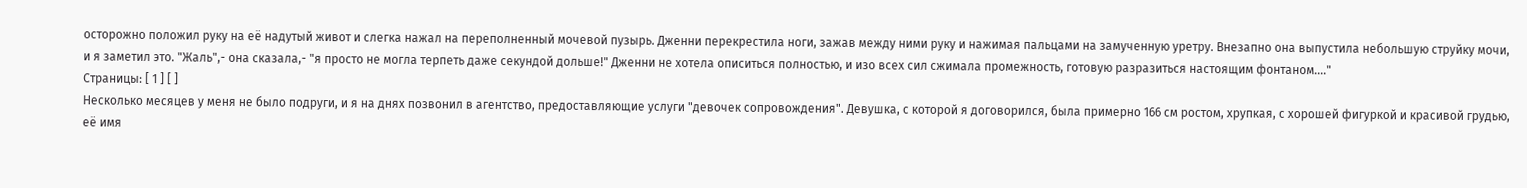осторожно положил руку на её надутый живот и слегка нажал на переполненный мочевой пузырь. Дженни перекрестила ноги, зажав между ними руку и нажимая пальцами на замученную уретру. Внезапно она выпустила небольшую струйку мочи, и я заметил это. "Жаль",- она сказала,- "я просто не могла терпеть даже секундой дольше!" Дженни не хотела описиться полностью, и изо всех сил сжимала промежность, готовую разразиться настоящим фонтаном...."
Страницы: [ 1 ] [ ]
Несколько месяцев у меня не было подруги, и я на днях позвонил в агентство, предоставляющие услуги "девочек сопровождения". Девушка, с которой я договорился, была примерно 166 см ростом, хрупкая, с хорошей фигуркой и красивой грудью, её имя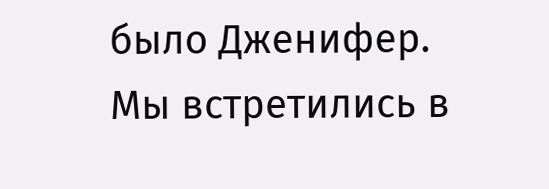было Дженифер. Мы встретились в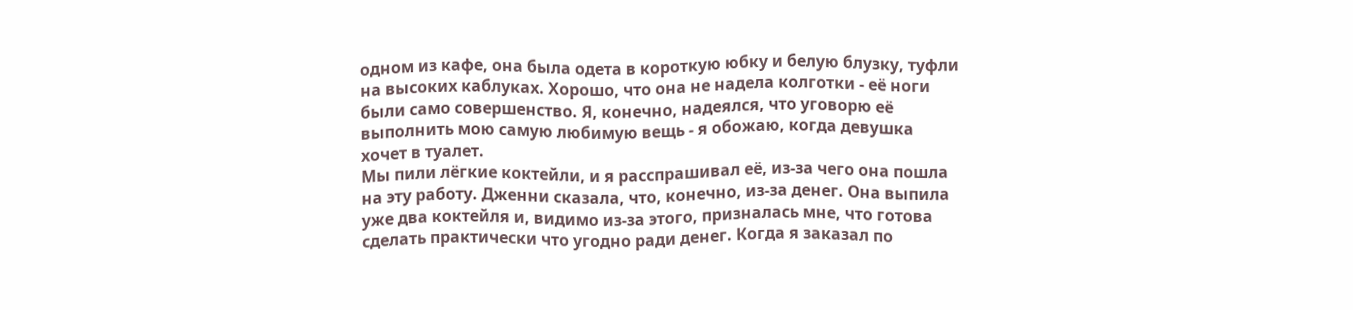одном из кафе, она была одета в короткую юбку и белую блузку, туфли на высоких каблуках. Хорошо, что она не надела колготки - её ноги были само совершенство. Я, конечно, надеялся, что уговорю её выполнить мою самую любимую вещь - я обожаю, когда девушка хочет в туалет.
Мы пили лёгкие коктейли, и я расспрашивал её, из-за чего она пошла на эту работу. Дженни сказала, что, конечно, из-за денег. Она выпила уже два коктейля и, видимо из-за этого, призналась мне, что готова сделать практически что угодно ради денег. Когда я заказал по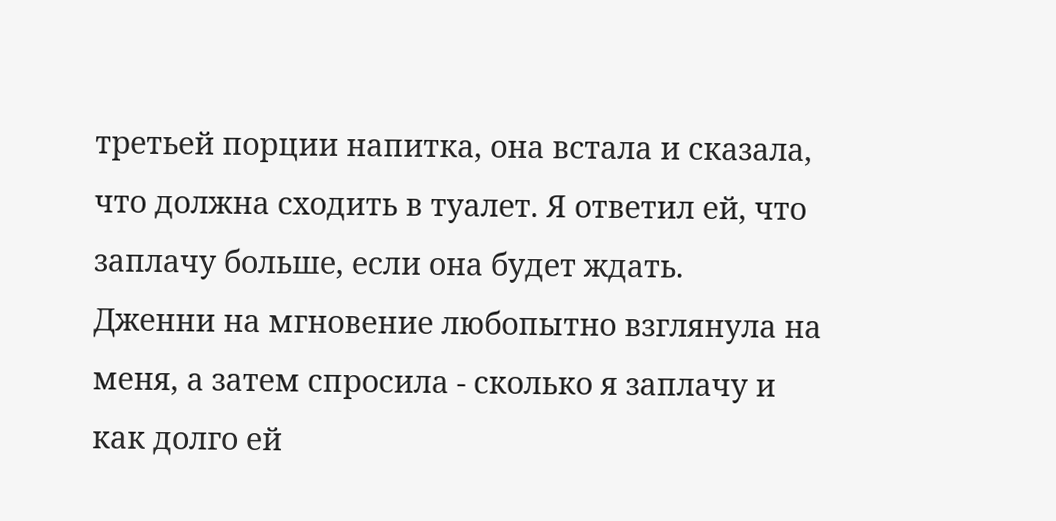третьей порции напитка, она встала и сказала, что должна сходить в туалет. Я ответил ей, что заплачу больше, если она будет ждать.
Дженни на мгновение любопытно взглянула на меня, а затем спросила - сколько я заплачу и как долго ей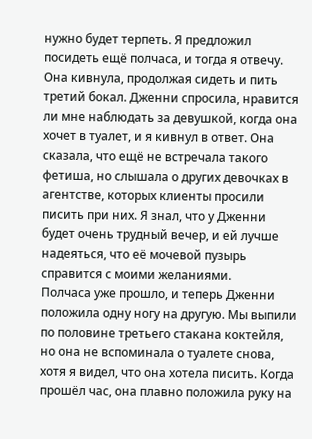нужно будет терпеть. Я предложил посидеть ещё полчаса, и тогда я отвечу. Она кивнула, продолжая сидеть и пить третий бокал. Дженни спросила, нравится ли мне наблюдать за девушкой, когда она хочет в туалет, и я кивнул в ответ. Она сказала, что ещё не встречала такого фетиша, но слышала о других девочках в агентстве, которых клиенты просили писить при них. Я знал, что у Дженни будет очень трудный вечер, и ей лучше надеяться, что её мочевой пузырь справится с моими желаниями.
Полчаса уже прошло, и теперь Дженни положила одну ногу на другую. Мы выпили по половине третьего стакана коктейля, но она не вспоминала о туалете снова, хотя я видел, что она хотела писить. Когда прошёл час, она плавно положила руку на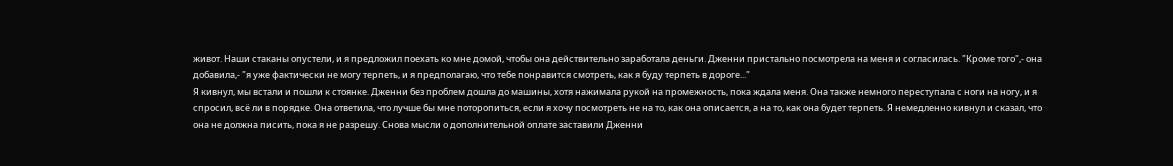живот. Наши стаканы опустели, и я предложил поехать ко мне домой, чтобы она действительно заработала деньги. Дженни пристально посмотрела на меня и согласилась. "Кроме того",- она добавила,- "я уже фактически не могу терпеть, и я предполагаю, что тебе понравится смотреть, как я буду терпеть в дороге..."
Я кивнул, мы встали и пошли к стоянке. Дженни без проблем дошла до машины, хотя нажимала рукой на промежность, пока ждала меня. Она также немного переступала с ноги на ногу, и я спросил, всё ли в порядке. Она ответила, что лучше бы мне поторопиться, если я хочу посмотреть не на то, как она описается, а на то, как она будет терпеть. Я немедленно кивнул и сказал, что она не должна писить, пока я не разрешу. Снова мысли о дополнительной оплате заставили Дженни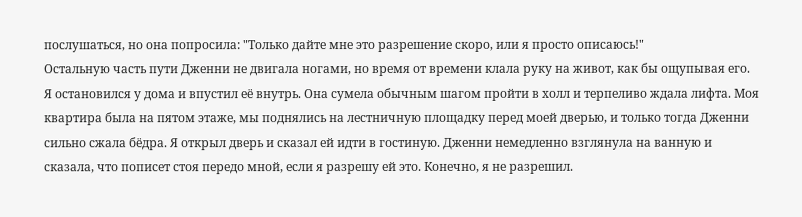послушаться, но она попросила: "Только дайте мне это разрешение скоро, или я просто описаюсь!"
Остальную часть пути Дженни не двигала ногами, но время от времени клала руку на живот, как бы ощупывая его. Я остановился у дома и впустил её внутрь. Она сумела обычным шагом пройти в холл и терпеливо ждала лифта. Моя квартира была на пятом этаже, мы поднялись на лестничную площадку перед моей дверью, и только тогда Дженни сильно сжала бёдра. Я открыл дверь и сказал ей идти в гостиную. Дженни немедленно взглянула на ванную и сказала, что пописет стоя передо мной, если я разрешу ей это. Конечно, я не разрешил.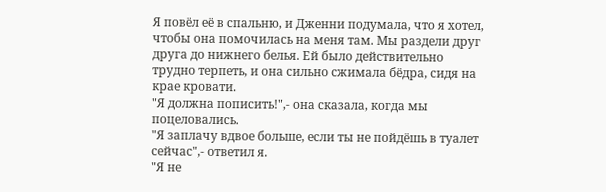Я повёл её в спальню, и Дженни подумала, что я хотел, чтобы она помочилась на меня там. Мы раздели друг друга до нижнего белья. Ей было действительно трудно терпеть, и она сильно сжимала бёдра, сидя на крае кровати.
"Я должна пописить!",- она сказала, когда мы поцеловались.
"Я заплачу вдвое больше, если ты не пойдёшь в туалет сейчас",- ответил я.
"Я не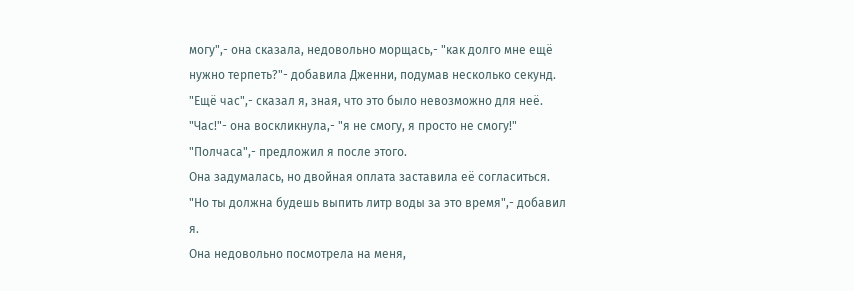могу",- она сказала, недовольно морщась,- "как долго мне ещё нужно терпеть?"- добавила Дженни, подумав несколько секунд.
"Ещё час",- сказал я, зная, что это было невозможно для неё.
"Час!"- она воскликнула,- "я не смогу, я просто не смогу!"
"Полчаса",- предложил я после этого.
Она задумалась, но двойная оплата заставила её согласиться.
"Но ты должна будешь выпить литр воды за это время",- добавил я.
Она недовольно посмотрела на меня,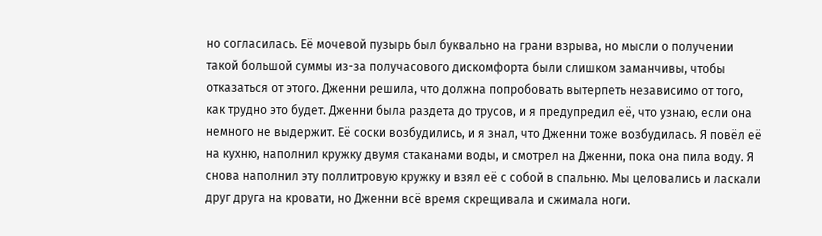но согласилась. Её мочевой пузырь был буквально на грани взрыва, но мысли о получении такой большой суммы из-за получасового дискомфорта были слишком заманчивы, чтобы отказаться от этого. Дженни решила, что должна попробовать вытерпеть независимо от того, как трудно это будет. Дженни была раздета до трусов, и я предупредил её, что узнаю, если она немного не выдержит. Её соски возбудились, и я знал, что Дженни тоже возбудилась. Я повёл её на кухню, наполнил кружку двумя стаканами воды, и смотрел на Дженни, пока она пила воду. Я снова наполнил эту поллитровую кружку и взял её с собой в спальню. Мы целовались и ласкали друг друга на кровати, но Дженни всё время скрещивала и сжимала ноги.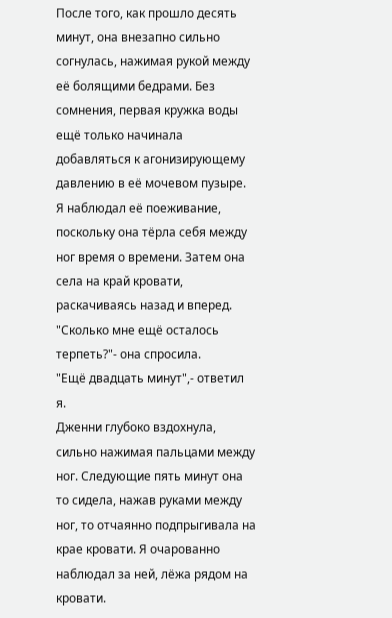После того, как прошло десять минут, она внезапно сильно согнулась, нажимая рукой между её болящими бедрами. Без сомнения, первая кружка воды ещё только начинала добавляться к агонизирующему давлению в её мочевом пузыре. Я наблюдал её поеживание, поскольку она тёрла себя между ног время о времени. Затем она села на край кровати, раскачиваясь назад и вперед.
"Сколько мне ещё осталось терпеть?"- она спросила.
"Ещё двадцать минут",- ответил я.
Дженни глубоко вздохнула, сильно нажимая пальцами между ног. Следующие пять минут она то сидела, нажав руками между ног, то отчаянно подпрыгивала на крае кровати. Я очарованно наблюдал за ней, лёжа рядом на кровати.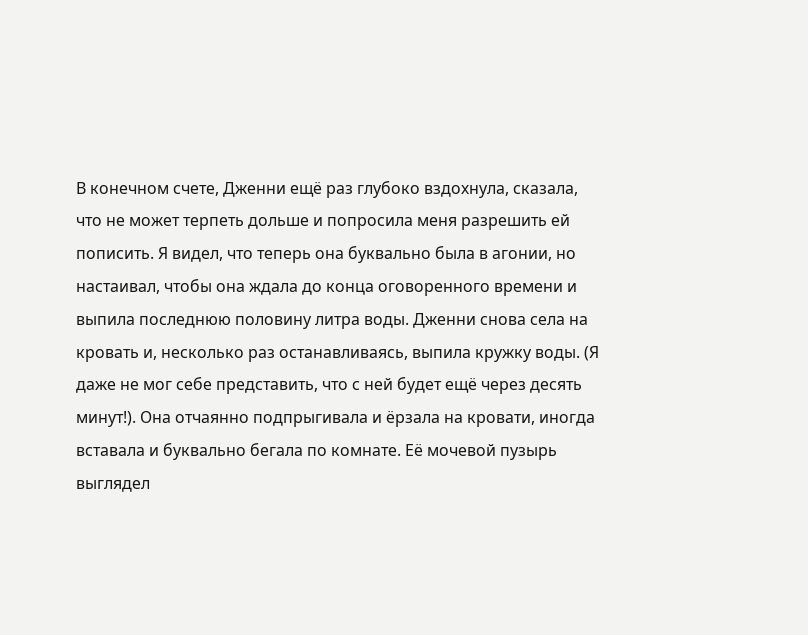В конечном счете, Дженни ещё раз глубоко вздохнула, сказала, что не может терпеть дольше и попросила меня разрешить ей пописить. Я видел, что теперь она буквально была в агонии, но настаивал, чтобы она ждала до конца оговоренного времени и выпила последнюю половину литра воды. Дженни снова села на кровать и, несколько раз останавливаясь, выпила кружку воды. (Я даже не мог себе представить, что с ней будет ещё через десять минут!). Она отчаянно подпрыгивала и ёрзала на кровати, иногда вставала и буквально бегала по комнате. Её мочевой пузырь выглядел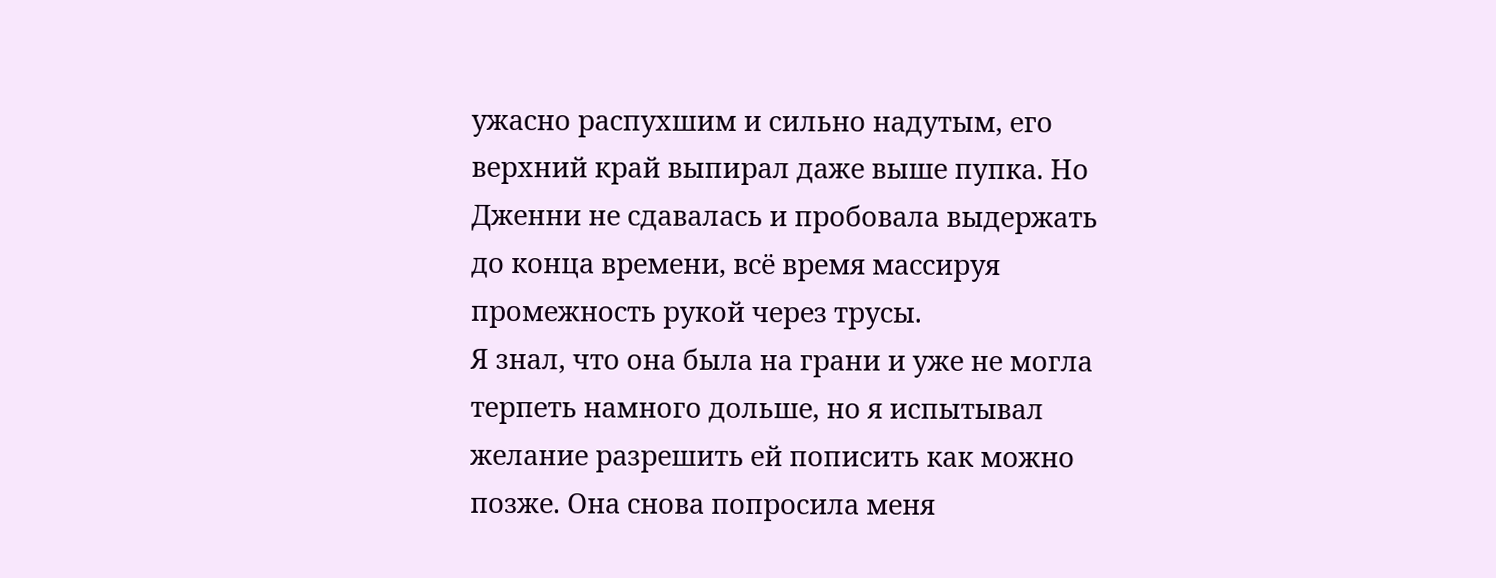ужасно распухшим и сильно надутым, его верхний край выпирал даже выше пупка. Но Дженни не сдавалась и пробовала выдержать до конца времени, всё время массируя промежность рукой через трусы.
Я знал, что она была на грани и уже не могла терпеть намного дольше, но я испытывал желание разрешить ей пописить как можно позже. Она снова попросила меня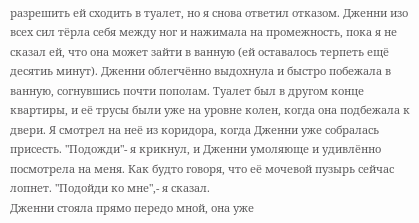разрешить ей сходить в туалет, но я снова ответил отказом. Дженни изо всех сил тёрла себя между ног и нажимала на промежность, пока я не сказал ей, что она может зайти в ванную (ей оставалось терпеть ещё десятиь минут). Дженни облегчённо выдохнула и быстро побежала в ванную, согнувшись почти пополам. Туалет был в другом конце квартиры, и её трусы были уже на уровне колен, когда она подбежала к двери. Я смотрел на неё из коридора, когда Дженни уже собралась присесть. "Подожди"- я крикнул, и Дженни умоляюще и удивлённо посмотрела на меня. Как будто говоря, что её мочевой пузырь сейчас лопнет. "Подойди ко мне",- я сказал.
Дженни стояла прямо передо мной, она уже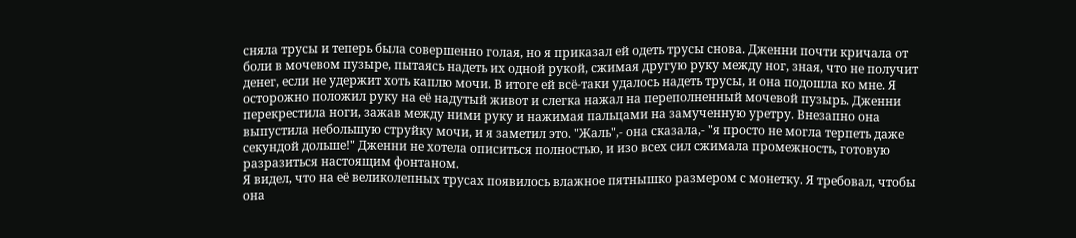сняла трусы и теперь была совершенно голая, но я приказал ей одеть трусы снова. Дженни почти кричала от боли в мочевом пузыре, пытаясь надеть их одной рукой, сжимая другую руку между ног, зная, что не получит денег, если не удержит хоть каплю мочи. В итоге ей всё-таки удалось надеть трусы, и она подошла ко мне. Я осторожно положил руку на её надутый живот и слегка нажал на переполненный мочевой пузырь. Дженни перекрестила ноги, зажав между ними руку и нажимая пальцами на замученную уретру. Внезапно она выпустила небольшую струйку мочи, и я заметил это. "Жаль",- она сказала,- "я просто не могла терпеть даже секундой дольше!" Дженни не хотела описиться полностью, и изо всех сил сжимала промежность, готовую разразиться настоящим фонтаном.
Я видел, что на её великолепных трусах появилось влажное пятнышко размером с монетку. Я требовал, чтобы она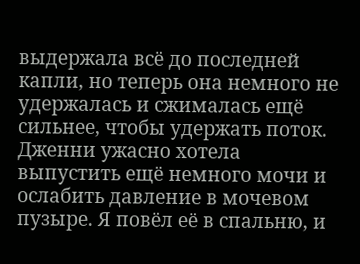выдержала всё до последней капли, но теперь она немного не удержалась и сжималась ещё сильнее, чтобы удержать поток. Дженни ужасно хотела выпустить ещё немного мочи и ослабить давление в мочевом пузыре. Я повёл её в спальню, и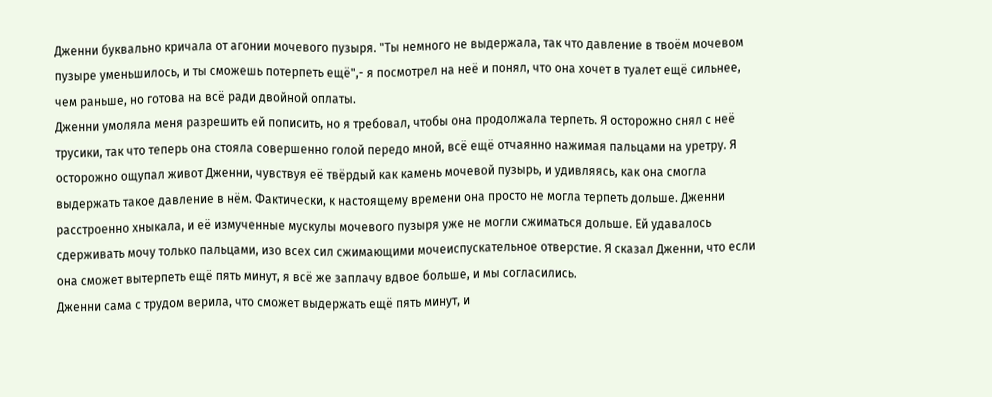Дженни буквально кричала от агонии мочевого пузыря. "Ты немного не выдержала, так что давление в твоём мочевом пузыре уменьшилось, и ты сможешь потерпеть ещё",- я посмотрел на неё и понял, что она хочет в туалет ещё сильнее, чем раньше, но готова на всё ради двойной оплаты.
Дженни умоляла меня разрешить ей пописить, но я требовал, чтобы она продолжала терпеть. Я осторожно снял с неё трусики, так что теперь она стояла совершенно голой передо мной, всё ещё отчаянно нажимая пальцами на уретру. Я осторожно ощупал живот Дженни, чувствуя её твёрдый как камень мочевой пузырь, и удивляясь, как она смогла выдержать такое давление в нём. Фактически, к настоящему времени она просто не могла терпеть дольше. Дженни расстроенно хныкала, и её измученные мускулы мочевого пузыря уже не могли сжиматься дольше. Ей удавалось сдерживать мочу только пальцами, изо всех сил сжимающими мочеиспускательное отверстие. Я сказал Дженни, что если она сможет вытерпеть ещё пять минут, я всё же заплачу вдвое больше, и мы согласились.
Дженни сама с трудом верила, что сможет выдержать ещё пять минут, и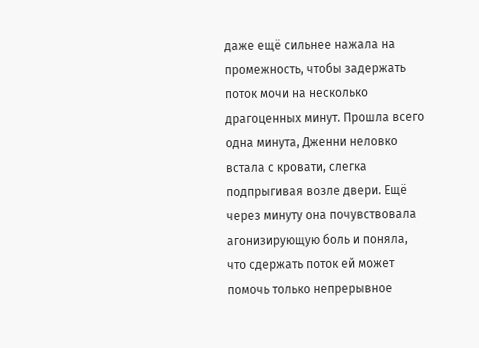даже ещё сильнее нажала на промежность, чтобы задержать поток мочи на несколько драгоценных минут. Прошла всего одна минута, Дженни неловко встала с кровати, слегка подпрыгивая возле двери. Ещё через минуту она почувствовала агонизирующую боль и поняла, что сдержать поток ей может помочь только непрерывное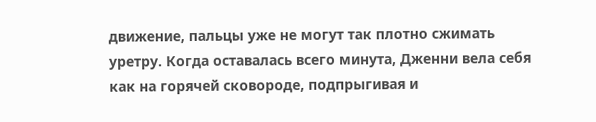движение, пальцы уже не могут так плотно сжимать уретру. Когда оставалась всего минута, Дженни вела себя как на горячей сковороде, подпрыгивая и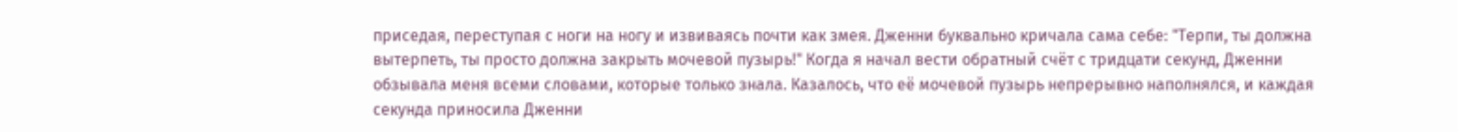приседая, переступая с ноги на ногу и извиваясь почти как змея. Дженни буквально кричала сама себе: "Терпи, ты должна вытерпеть, ты просто должна закрыть мочевой пузырь!" Когда я начал вести обратный счёт с тридцати секунд, Дженни обзывала меня всеми словами, которые только знала. Казалось, что её мочевой пузырь непрерывно наполнялся, и каждая секунда приносила Дженни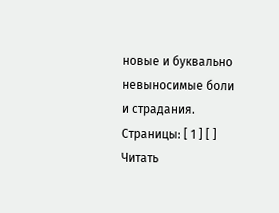новые и буквально невыносимые боли и страдания.
Страницы: [ 1 ] [ ]
Читать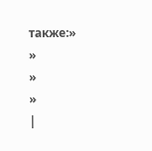также:»
»
»
»
|